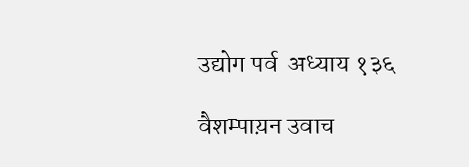उद्योग पर्व  अध्याय १३६

वैशम्पाय़न उवाच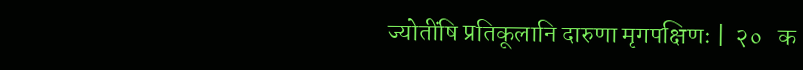ज्योतींषि प्रतिकूलानि दारुणा मृगपक्षिणः |  २०   क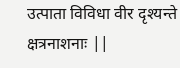उत्पाता विविधा वीर दृश्यन्ते क्षत्रनाशनाः ||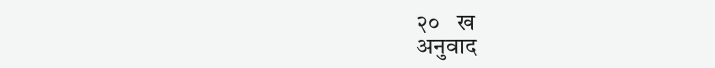२०   ख
अनुवाद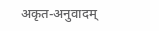अकृत-अनुवादम्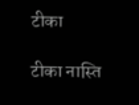टीका

टीका नास्ति